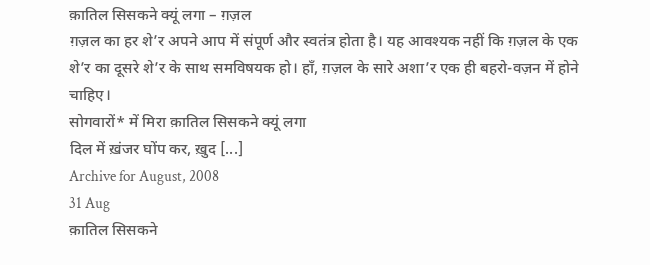क़ातिल सिसकने क्यूं लगा – ग़ज़ल
ग़ज़ल का हर शे’र अपने आप में संपूर्ण और स्वतंत्र होता है। यह आवश्यक नहीं कि ग़ज़ल के एक शे’र का दूसरे शे’र के साथ समविषयक हो। हाँ, ग़ज़ल के सारे अशा’र एक ही बहरो-वज़न में होने चाहिए।
सोगवारों* में मिरा क़ातिल सिसकने क्यूं लगा
दिल में ख़ंजर घोंप कर, ख़ुद [...]
Archive for August, 2008
31 Aug
क़ातिल सिसकने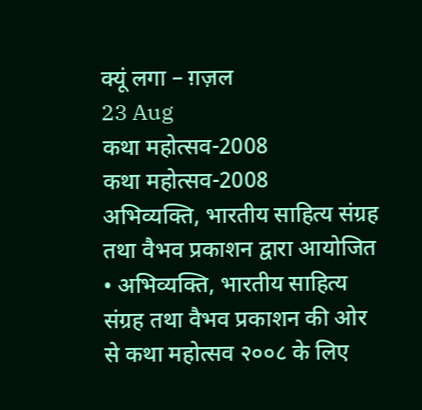क्यूं लगा – ग़ज़ल
23 Aug
कथा महोत्सव-2008
कथा महोत्सव-2008
अभिव्यक्ति, भारतीय साहित्य संग्रह तथा वैभव प्रकाशन द्वारा आयोजित
• अभिव्यक्ति, भारतीय साहित्य संग्रह तथा वैभव प्रकाशन की ओर से कथा महोत्सव २००८ के लिए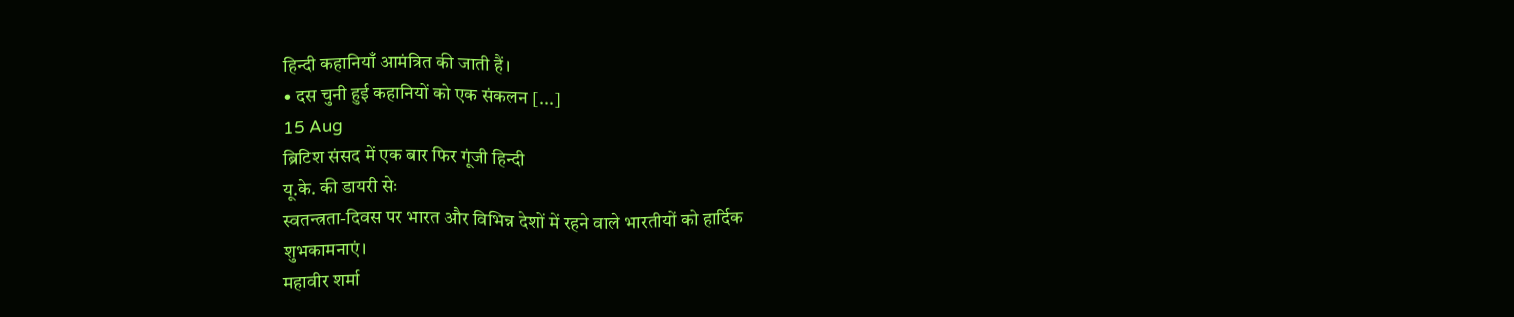हिन्दी कहानियाँ आमंत्रित की जाती हैं।
• दस चुनी हुई कहानियों को एक संकलन [...]
15 Aug
ब्रिटिश संसद में एक बार फिर गूंजी हिन्दी
यू.के. की डायरी सेः
स्वतन्त्रता-दिवस पर भारत और विभिन्न देशों में रहने वाले भारतीयों को हार्दिक
शुभकामनाएं।
महावीर शर्मा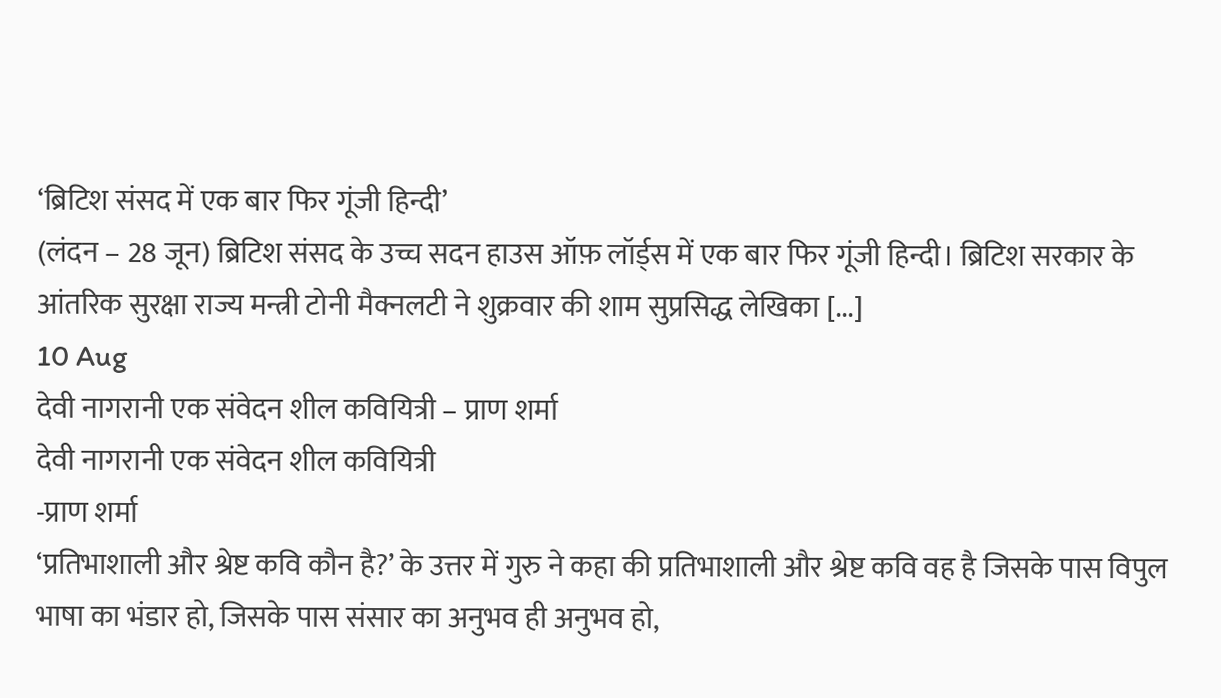‘ब्रिटिश संसद में एक बार फिर गूंजी हिन्दी’
(लंदन – 28 जून) ब्रिटिश संसद के उच्च सदन हाउस ऑफ़ लॉर्ड्स में एक बार फिर गूंजी हिन्दी। ब्रिटिश सरकार के आंतरिक सुरक्षा राज्य मन्त्री टोनी मैक्नलटी ने शुक्रवार की शाम सुप्रसिद्ध लेखिका [...]
10 Aug
देवी नागरानी एक संवेदन शील कवियित्री – प्राण शर्मा
देवी नागरानी एक संवेदन शील कवियित्री
-प्राण शर्मा
‘प्रतिभाशाली और श्रेष्ट कवि कौन है?’ के उत्तर में गुरु ने कहा की प्रतिभाशाली और श्रेष्ट कवि वह है जिसके पास विपुल भाषा का भंडार हो, जिसके पास संसार का अनुभव ही अनुभव हो,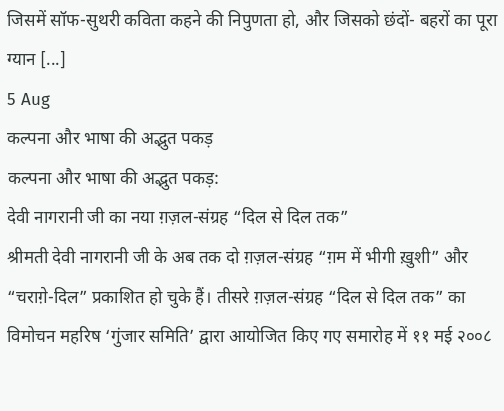जिसमें सॉफ-सुथरी कविता कहने की निपुणता हो, और जिसको छंदों- बहरों का पूरा ग्यान [...]
5 Aug
कल्पना और भाषा की अद्भुत पकड़
कल्पना और भाषा की अद्भुत पकड़:
देवी नागरानी जी का नया ग़ज़ल-संग्रह “दिल से दिल तक”
श्रीमती देवी नागरानी जी के अब तक दो ग़ज़ल-संग्रह “ग़म में भीगी ख़ुशी” और “चराग़े-दिल” प्रकाशित हो चुके हैं। तीसरे ग़ज़ल-संग्रह “दिल से दिल तक” का विमोचन महरिष ‘गुंजार समिति’ द्वारा आयोजित किए गए समारोह में ११ मई २००८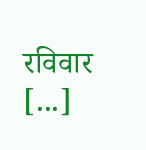रविवार [...]